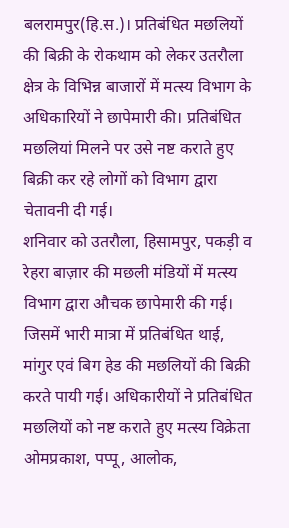बलरामपुर(हि.स.)। प्रतिबंधित मछलियों की बिक्री के रोकथाम को लेकर उतरौला क्षेत्र के विभिन्न बाजारों में मत्स्य विभाग के अधिकारियों ने छापेमारी की। प्रतिबंधित मछलियां मिलने पर उसे नष्ट कराते हुए बिक्री कर रहे लोगों को विभाग द्वारा चेतावनी दी गई।
शनिवार को उतरौला, हिसामपुर, पकड़ी व रेहरा बाज़ार की मछली मंडियों में मत्स्य विभाग द्वारा औचक छापेमारी की गई। जिसमें भारी मात्रा में प्रतिबंधित थाई, मांगुर एवं बिग हेड की मछलियों की बिक्री करते पायी गई। अधिकारीयों ने प्रतिबंधित मछलियों को नष्ट कराते हुए मत्स्य विक्रेता ओमप्रकाश, पप्पू, आलोक,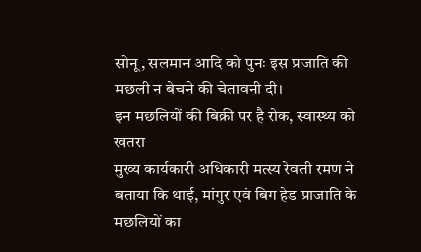सोनू, सलमान आदि को पुनः इस प्रजाति की मछली न बेचने की चेतावनी दी।
इन मछलियों की बिक्री पर है रोक, स्वास्थ्य को खतरा
मुख्य कार्यकारी अधिकारी मत्स्य रेवती रमण ने बताया कि थाई, मांगुर एवं बिग हेड प्राजाति के मछलियों का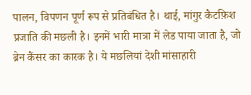पालन, विपणन पूर्ण रूप से प्रतिबंधित है। थाई, मांगुर कैटफ़िश प्रजाति की मछली है। इनमें भारी मात्रा में लेड पाया जाता है, जो ब्रेन कैंसर का कारक है। ये मछलियां देशी मांसाहारी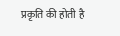प्रकृति की होती है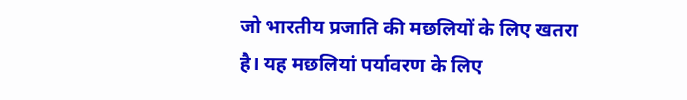जो भारतीय प्रजाति की मछलियों के लिए खतरा है। यह मछलियां पर्यावरण के लिए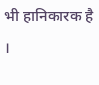भी हानिकारक है ।